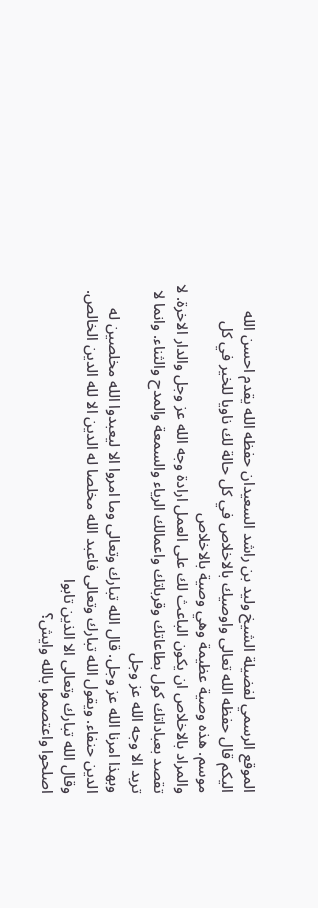الموقع الرسمي لفضيلة الشيخ وليد بن راشد السعيدان حفظه الله يقدم احسن الله اليكم قال حفظه الله تعالى واوصيك بالاخلاص في كل حالة لك ناويا للخير في كل موسم. هذه وصية عظيمة وهي وصية بالاخلاص
والمراد بالاخلاص ان يكون الباعث لك على العمل ارادة وجه الله عز وجل والدار الاخرة. لا تقصد بعباداتك كول بطاعاتك وقرباتك واعمالك الرياء والسمعة والمدح والثناء. وانما لا تريد الا وجه الله عز وجل
وبهذا امرنا الله عز وجل. قال الله تبارك وتعالى وما امروا الا ليعبدوا الله مخلصين له الدين حنفاء. ويقول الله تبارك وتعالى فاعبد الله مخلصا له الدين الا لله الدين الخالص. وقال الله تبارك وتعالى الا الذين تابوا
اصلحوا واعتصموا بالله وايش؟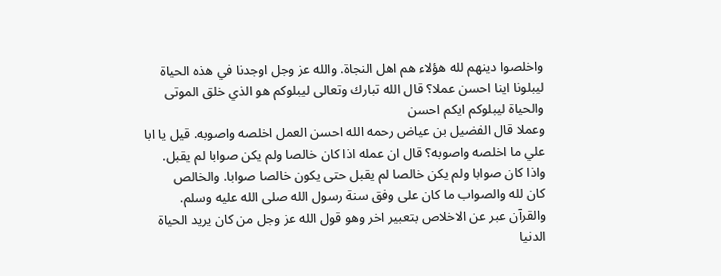واخلصوا دينهم لله هؤلاء هم اهل النجاة. والله عز وجل اوجدنا في هذه الحياة ليبلونا اينا احسن عملا؟ قال الله تبارك وتعالى ليبلوكم هو الذي خلق الموتى والحياة ليبلوكم ايكم احسن
وعملا قال الفضيل بن عياض رحمه الله احسن العمل اخلصه واصوبه. قيل يا ابا علي ما اخلصه واصوبه؟ قال ان عمله اذا كان خالصا ولم يكن صوابا لم يقبل. واذا كان صوابا ولم يكن خالصا لم يقبل حتى يكون خالصا صوابا. والخالص
كان لله والصواب ما كان على وفق سنة رسول الله صلى الله عليه وسلم. والقرآن عبر عن الاخلاص بتعبير اخر وهو قول الله عز وجل من كان يريد الحياة الدنيا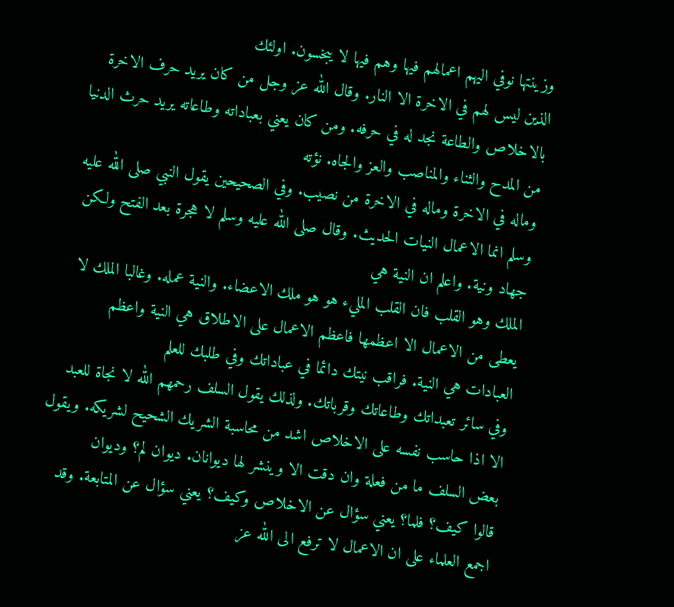وزينتها نوفي اليهم اعمالهم فيها وهم فيها لا يبخسون. اولئك
الذين ليس لهم في الاخرة الا النار. وقال الله عز وجل من كان يريد حرف الاخرة بالاخلاص والطاعة نجد له في حرفه. ومن كان يعني بعباداته وطاعاته يريد حرث الدنيا من المدح والثناء والمناصب والعز والجاه. نؤته
وماله في الاخرة وماله في الاخرة من نصيب. وفي الصحيحين يقول النبي صلى الله عليه وسلم انما الاعمال النيات الحديث. وقال صلى الله عليه وسلم لا هجرة بعد الفتح ولكن جهاد ونية. واعلم ان النية هي
الملك وهو القلب فان القلب المليء هو هو ملك الاعضاء. والنية عمله. وغالبا الملك لا يعطى من الاعمال الا اعظمها فاعظم الاعمال على الاطلاق هي النية واعظم العبادات هي النية. فراقب نيتك دائما في عباداتك وفي طلبك للعلم
وفي سائر تعبداتك وطاعاتك وقرباتك. ولذلك يقول السلف رحمهم الله لا نجاة للعبد الا اذا حاسب نفسه على الاخلاص اشد من محاسبة الشريك الشحيح لشريكه. ويقول بعض السلف ما من فعلة وان دقت الا وينشر لها ديوانان. ديوان لم؟ وديوان
قالوا كيف؟ فلما؟ يعني سؤال عن الاخلاص وكيف؟ يعني سؤال عن المتابعة. وقد اجمع العلماء على ان الاعمال لا ترفع الى الله عز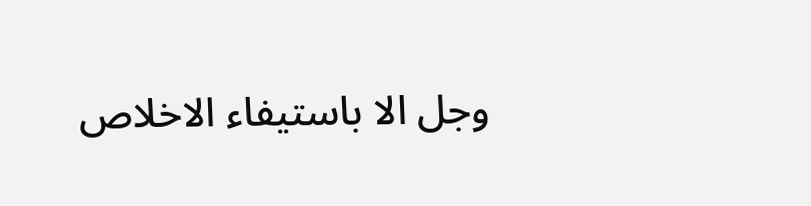وجل الا باستيفاء الاخلاص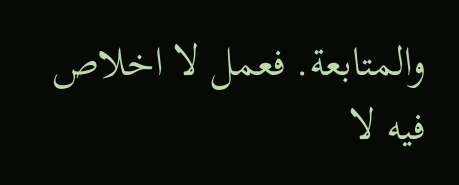والمتابعة. فعمل لا اخلاص فيه لا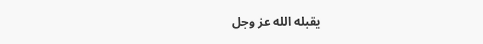يقبله الله عز وجل